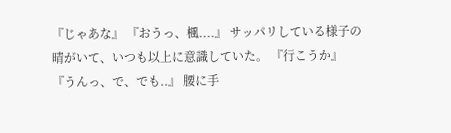『じゃあな』 『おうっ、楓....』 サッパリしている様子の晴がいて、いつも以上に意識していた。 『行こうか』 『うんっ、で、でも..』 腰に手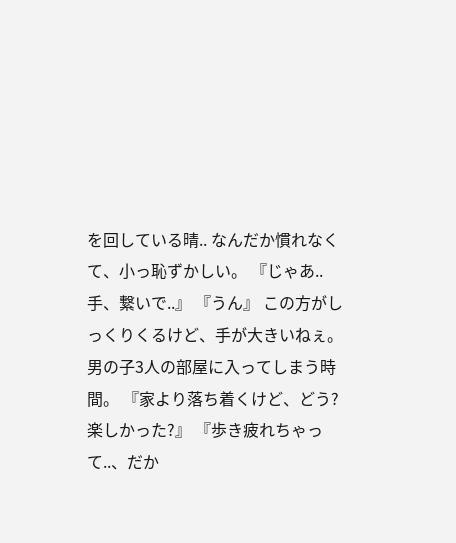を回している晴.. なんだか慣れなくて、小っ恥ずかしい。 『じゃあ..手、繋いで..』 『うん』 この方がしっくりくるけど、手が大きいねぇ。 男の子3人の部屋に入ってしまう時間。 『家より落ち着くけど、どう?楽しかった?』 『歩き疲れちゃって..、だか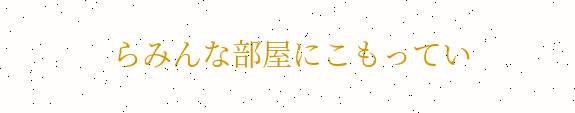らみんな部屋にこもってい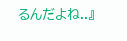るんだよね..』